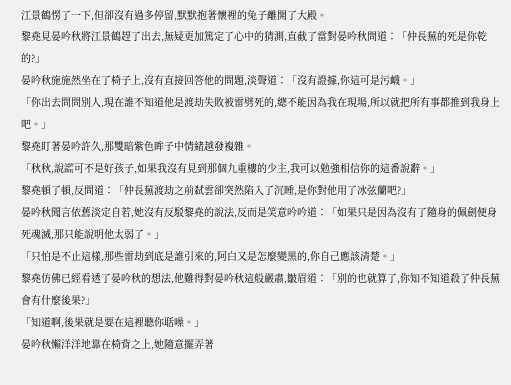江景鶴愣了一下,但卻沒有過多停留,默默抱著懷裡的兔子離開了大殿。
黎堯見晏吟秋將江景鶴趕了出去,無疑更加篤定了心中的猜測,直截了當對晏吟秋問道∶「仲長蕪的死是你乾的?」
晏吟秋施施然坐在了椅子上,沒有直接回答他的問題,淡聲道∶「沒有證據,你這可是污衊。」
「你出去問問別人,現在誰不知道他是渡劫失敗被雷劈死的,總不能因為我在現場,所以就把所有事都推到我身上吧。」
黎堯盯著晏吟許久,那雙暗紫色眸子中情緒越發複雜。
「秋秋,說謊可不是好孩子,如果我沒有見到那個九重樓的少主,我可以勉強相信你的這番說辭。」
黎堯頓了頓,反問道∶「仲長蕪渡劫之前弒雲卻突然陷入了沉睡,是你對他用了冰弦蘭吧?」
晏吟秋聞言依舊淡定自若,她沒有反駁黎堯的說法,反而是笑意吟吟道∶「如果只是因為沒有了隨身的佩劍便身死魂滅,那只能說明他太弱了。」
「只怕是不止這樣,那些雷劫到底是誰引來的,阿白又是怎麼變黑的,你自己應該清楚。」
黎堯仿佛已經看透了晏吟秋的想法,他難得對晏吟秋這般嚴肅,皺眉道∶「別的也就算了,你知不知道殺了仲長蕪會有什麼後果?」
「知道啊,後果就是要在這裡聽你聒噪。」
晏吟秋懶洋洋地靠在椅背之上,她隨意擺弄著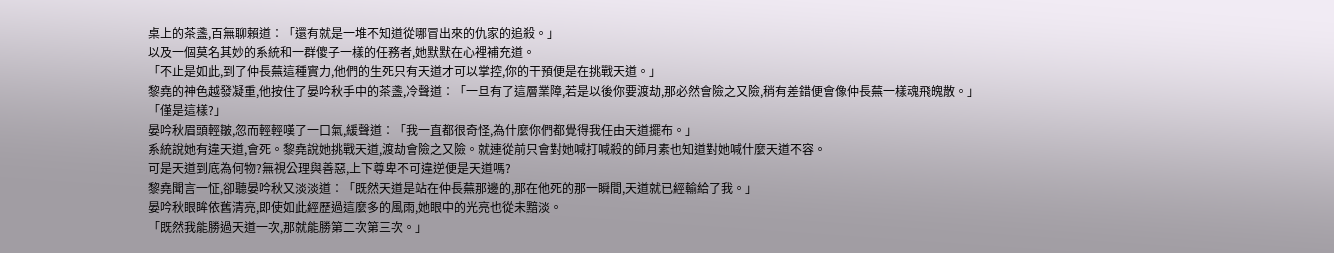桌上的茶盞,百無聊賴道∶「還有就是一堆不知道從哪冒出來的仇家的追殺。」
以及一個莫名其妙的系統和一群傻子一樣的任務者,她默默在心裡補充道。
「不止是如此,到了仲長蕪這種實力,他們的生死只有天道才可以掌控,你的干預便是在挑戰天道。」
黎堯的神色越發凝重,他按住了晏吟秋手中的茶盞,冷聲道∶「一旦有了這層業障,若是以後你要渡劫,那必然會險之又險,稍有差錯便會像仲長蕪一樣魂飛魄散。」
「僅是這樣?」
晏吟秋眉頭輕皺,忽而輕輕嘆了一口氣,緩聲道∶「我一直都很奇怪,為什麼你們都覺得我任由天道擺布。」
系統說她有違天道,會死。黎堯說她挑戰天道,渡劫會險之又險。就連從前只會對她喊打喊殺的師月素也知道對她喊什麼天道不容。
可是天道到底為何物?無視公理與善惡,上下尊卑不可違逆便是天道嗎?
黎堯聞言一怔,卻聽晏吟秋又淡淡道∶「既然天道是站在仲長蕪那邊的,那在他死的那一瞬間,天道就已經輸給了我。」
晏吟秋眼眸依舊清亮,即使如此經歷過這麼多的風雨,她眼中的光亮也從未黯淡。
「既然我能勝過天道一次,那就能勝第二次第三次。」